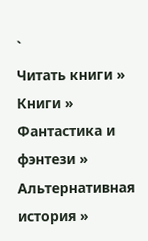`
Читать книги » Книги » Фантастика и фэнтези » Альтернативная история »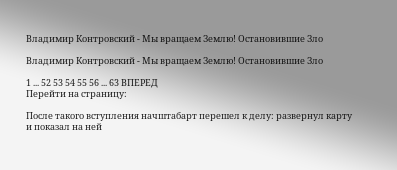Владимир Контровский - Мы вращаем Землю! Остановившие Зло

Владимир Контровский - Мы вращаем Землю! Остановившие Зло

1 ... 52 53 54 55 56 ... 63 ВПЕРЕД
Перейти на страницу:

После такого вступления начштабарт перешел к делу: развернул карту и показал на ней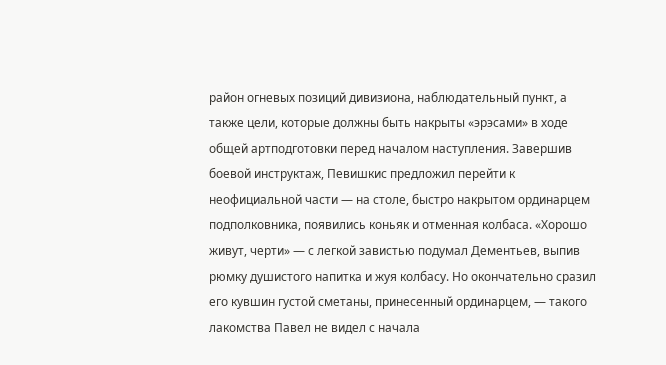район огневых позиций дивизиона, наблюдательный пункт, а также цели, которые должны быть накрыты «эрэсами» в ходе общей артподготовки перед началом наступления. Завершив боевой инструктаж, Певишкис предложил перейти к неофициальной части — на столе, быстро накрытом ординарцем подполковника, появились коньяк и отменная колбаса. «Хорошо живут, черти» — с легкой завистью подумал Дементьев, выпив рюмку душистого напитка и жуя колбасу. Но окончательно сразил его кувшин густой сметаны, принесенный ординарцем, — такого лакомства Павел не видел с начала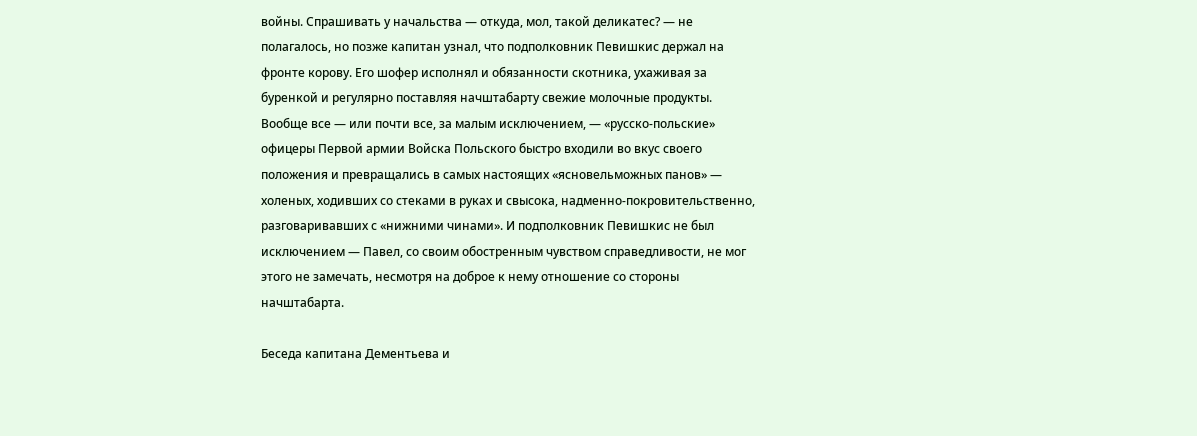войны. Спрашивать у начальства — откуда, мол, такой деликатес? — не полагалось, но позже капитан узнал, что подполковник Певишкис держал на фронте корову. Его шофер исполнял и обязанности скотника, ухаживая за буренкой и регулярно поставляя начштабарту свежие молочные продукты. Вообще все — или почти все, за малым исключением, — «русско-польские» офицеры Первой армии Войска Польского быстро входили во вкус своего положения и превращались в самых настоящих «ясновельможных панов» — холеных, ходивших со стеками в руках и свысока, надменно-покровительственно, разговаривавших с «нижними чинами». И подполковник Певишкис не был исключением — Павел, со своим обостренным чувством справедливости, не мог этого не замечать, несмотря на доброе к нему отношение со стороны начштабарта.

Беседа капитана Дементьева и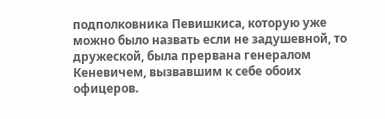подполковника Певишкиса, которую уже можно было назвать если не задушевной, то дружеской, была прервана генералом Кеневичем, вызвавшим к себе обоих офицеров.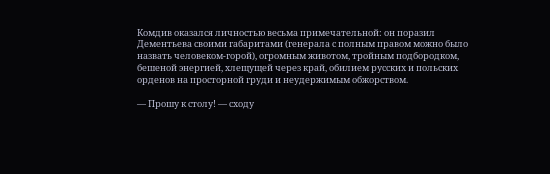Комдив оказался личностью весьма примечательной: он поразил Дементьева своими габаритами (генерала с полным правом можно было назвать человеком-горой), огромным животом, тройным подбородком, бешеной энергией, хлещущей через край, обилием русских и польских орденов на просторной груди и неудержимым обжорством.

— Прошу к столу! — сходу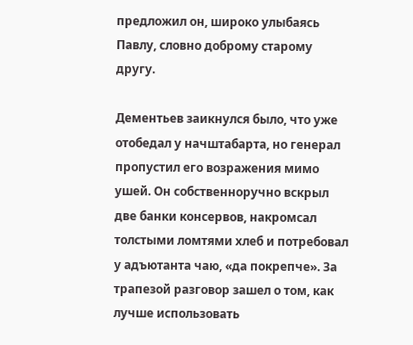предложил он, широко улыбаясь Павлу, словно доброму старому другу.

Дементьев заикнулся было, что уже отобедал у начштабарта, но генерал пропустил его возражения мимо ушей. Он собственноручно вскрыл две банки консервов, накромсал толстыми ломтями хлеб и потребовал у адъютанта чаю, «да покрепче». За трапезой разговор зашел о том, как лучше использовать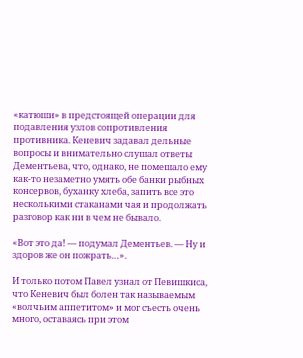«катюши» в предстоящей операции для подавления узлов сопротивления противника. Кеневич задавал дельные вопросы и внимательно слушал ответы Дементьева, что, однако, не помешало ему как-то незаметно умять обе банки рыбных консервов, буханку хлеба, запить все это несколькими стаканами чая и продолжать разговор как ни в чем не бывало.

«Вот это да! — подумал Дементьев. — Ну и здоров же он пожрать…».

И только потом Павел узнал от Певишкиса, что Кеневич был болен так называемым «волчьим аппетитом» и мог съесть очень много, оставаясь при этом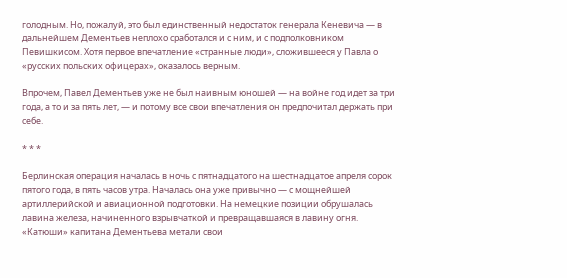голодным. Но, пожалуй, это был единственный недостаток генерала Кеневича — в дальнейшем Дементьев неплохо сработался и с ним, и с подполковником Певишкисом. Хотя первое впечатление «странные люди», сложившееся у Павла о «русских польских офицерах», оказалось верным.

Впрочем, Павел Дементьев уже не был наивным юношей — на войне год идет за три года, а то и за пять лет, — и потому все свои впечатления он предпочитал держать при себе.

* * *

Берлинская операция началась в ночь с пятнадцатого на шестнадцатое апреля сорок пятого года, в пять часов утра. Началась она уже привычно — с мощнейшей артиллерийской и авиационной подготовки. На немецкие позиции обрушалась лавина железа, начиненного взрывчаткой и превращавшаяся в лавину огня. «Катюши» капитана Дементьева метали свои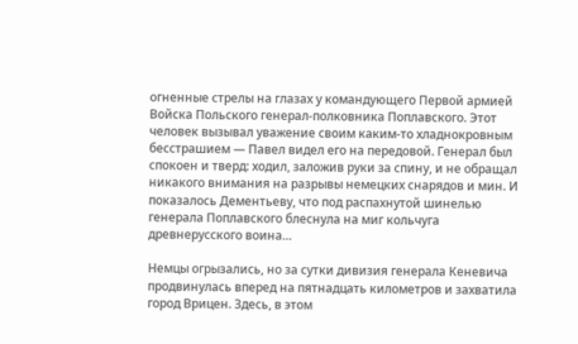огненные стрелы на глазах у командующего Первой армией Войска Польского генерал-полковника Поплавского. Этот человек вызывал уважение своим каким-то хладнокровным бесстрашием — Павел видел его на передовой. Генерал был спокоен и тверд: ходил, заложив руки за спину, и не обращал никакого внимания на разрывы немецких снарядов и мин. И показалось Дементьеву, что под распахнутой шинелью генерала Поплавского блеснула на миг кольчуга древнерусского воина…

Немцы огрызались, но за сутки дивизия генерала Кеневича продвинулась вперед на пятнадцать километров и захватила город Врицен. Здесь, в этом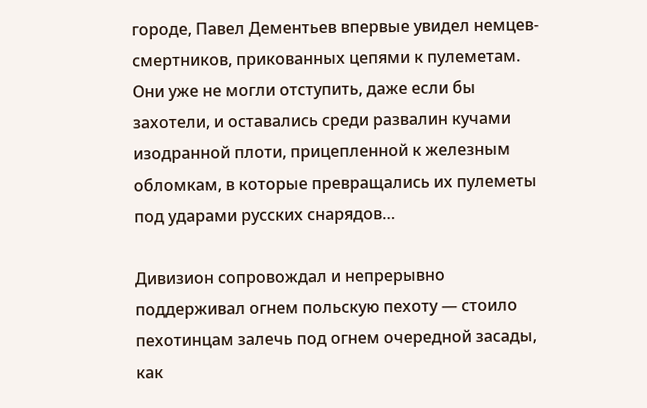городе, Павел Дементьев впервые увидел немцев-смертников, прикованных цепями к пулеметам. Они уже не могли отступить, даже если бы захотели, и оставались среди развалин кучами изодранной плоти, прицепленной к железным обломкам, в которые превращались их пулеметы под ударами русских снарядов…

Дивизион сопровождал и непрерывно поддерживал огнем польскую пехоту — стоило пехотинцам залечь под огнем очередной засады, как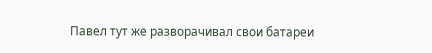Павел тут же разворачивал свои батареи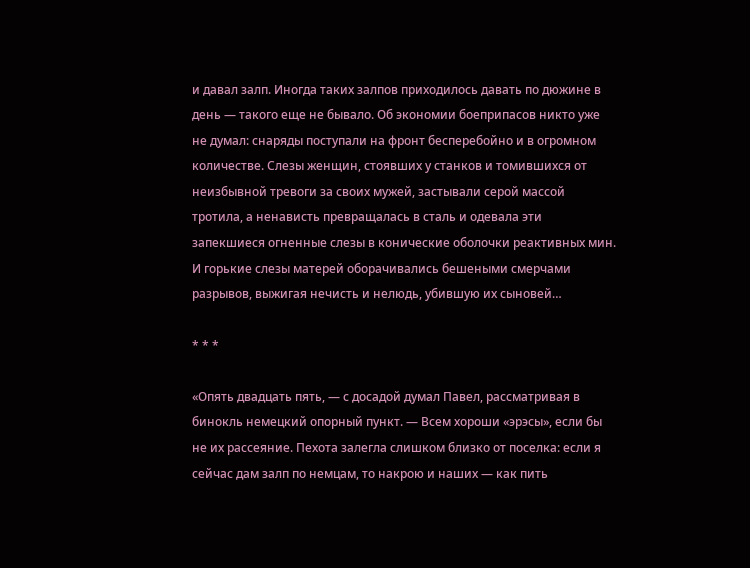и давал залп. Иногда таких залпов приходилось давать по дюжине в день — такого еще не бывало. Об экономии боеприпасов никто уже не думал: снаряды поступали на фронт бесперебойно и в огромном количестве. Слезы женщин, стоявших у станков и томившихся от неизбывной тревоги за своих мужей, застывали серой массой тротила, а ненависть превращалась в сталь и одевала эти запекшиеся огненные слезы в конические оболочки реактивных мин. И горькие слезы матерей оборачивались бешеными смерчами разрывов, выжигая нечисть и нелюдь, убившую их сыновей…

* * *

«Опять двадцать пять, — с досадой думал Павел, рассматривая в бинокль немецкий опорный пункт. — Всем хороши «эрэсы», если бы не их рассеяние. Пехота залегла слишком близко от поселка: если я сейчас дам залп по немцам, то накрою и наших — как пить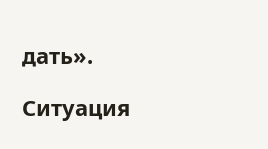дать».

Ситуация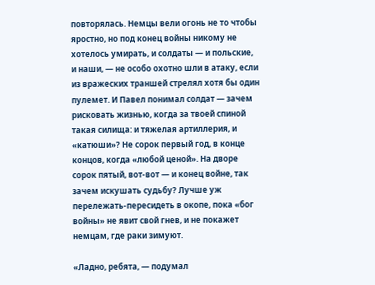повторялась. Немцы вели огонь не то чтобы яростно, но под конец войны никому не хотелось умирать, и солдаты — и польские, и наши, — не особо охотно шли в атаку, если из вражеских траншей стрелял хотя бы один пулемет. И Павел понимал солдат — зачем рисковать жизнью, когда за твоей спиной такая силища: и тяжелая артиллерия, и «катюши»? Не сорок первый год, в конце концов, когда «любой ценой». На дворе сорок пятый, вот-вот — и конец войне, так зачем искушать судьбу? Лучше уж перележать-пересидеть в окопе, пока «бог войны» не явит свой гнев, и не покажет немцам, где раки зимуют.

«Ладно, ребята, — подумал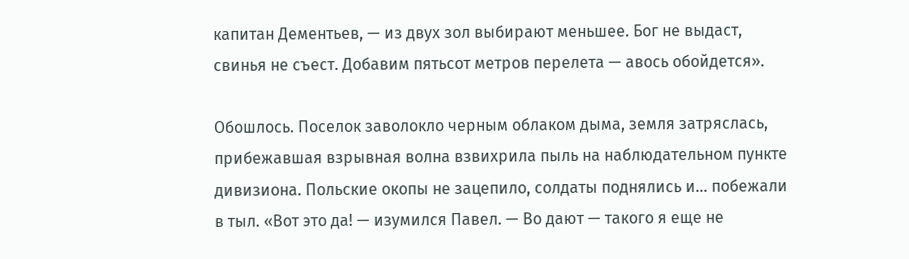капитан Дементьев, — из двух зол выбирают меньшее. Бог не выдаст, свинья не съест. Добавим пятьсот метров перелета — авось обойдется».

Обошлось. Поселок заволокло черным облаком дыма, земля затряслась, прибежавшая взрывная волна взвихрила пыль на наблюдательном пункте дивизиона. Польские окопы не зацепило, солдаты поднялись и… побежали в тыл. «Вот это да! — изумился Павел. — Во дают — такого я еще не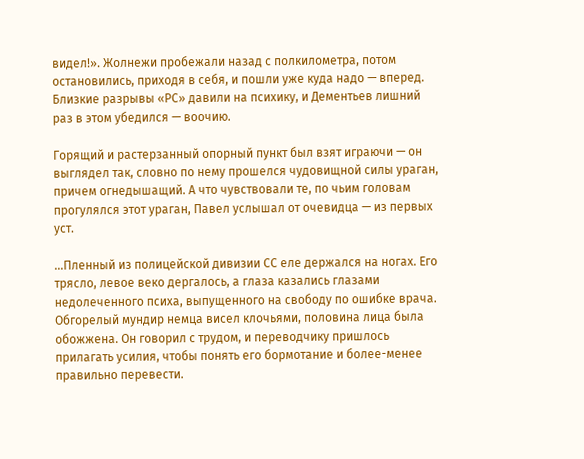видел!». Жолнежи пробежали назад с полкилометра, потом остановились, приходя в себя, и пошли уже куда надо — вперед. Близкие разрывы «РС» давили на психику, и Дементьев лишний раз в этом убедился — воочию.

Горящий и растерзанный опорный пункт был взят играючи — он выглядел так, словно по нему прошелся чудовищной силы ураган, причем огнедышащий. А что чувствовали те, по чьим головам прогулялся этот ураган, Павел услышал от очевидца — из первых уст.

…Пленный из полицейской дивизии СС еле держался на ногах. Его трясло, левое веко дергалось, а глаза казались глазами недолеченного психа, выпущенного на свободу по ошибке врача. Обгорелый мундир немца висел клочьями, половина лица была обожжена. Он говорил с трудом, и переводчику пришлось прилагать усилия, чтобы понять его бормотание и более-менее правильно перевести.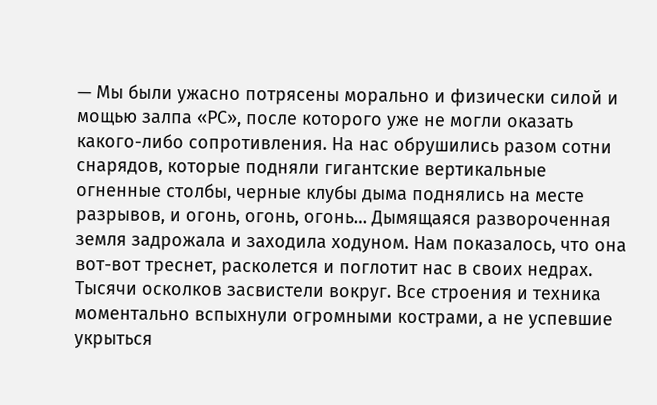— Мы были ужасно потрясены морально и физически силой и мощью залпа «РС», после которого уже не могли оказать какого-либо сопротивления. На нас обрушились разом сотни снарядов, которые подняли гигантские вертикальные огненные столбы, черные клубы дыма поднялись на месте разрывов, и огонь, огонь, огонь… Дымящаяся развороченная земля задрожала и заходила ходуном. Нам показалось, что она вот-вот треснет, расколется и поглотит нас в своих недрах. Тысячи осколков засвистели вокруг. Все строения и техника моментально вспыхнули огромными кострами, а не успевшие укрыться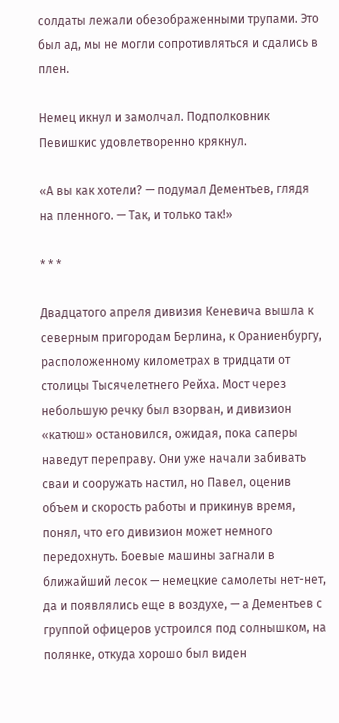солдаты лежали обезображенными трупами. Это был ад, мы не могли сопротивляться и сдались в плен.

Немец икнул и замолчал. Подполковник Певишкис удовлетворенно крякнул.

«А вы как хотели? — подумал Дементьев, глядя на пленного. — Так, и только так!»

* * *

Двадцатого апреля дивизия Кеневича вышла к северным пригородам Берлина, к Ораниенбургу, расположенному километрах в тридцати от столицы Тысячелетнего Рейха. Мост через небольшую речку был взорван, и дивизион «катюш» остановился, ожидая, пока саперы наведут переправу. Они уже начали забивать сваи и сооружать настил, но Павел, оценив объем и скорость работы и прикинув время, понял, что его дивизион может немного передохнуть. Боевые машины загнали в ближайший лесок — немецкие самолеты нет-нет, да и появлялись еще в воздухе, — а Дементьев с группой офицеров устроился под солнышком, на полянке, откуда хорошо был виден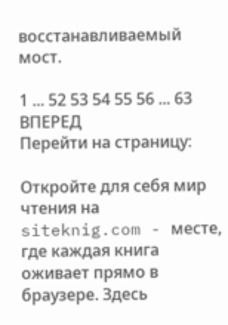восстанавливаемый мост.

1 ... 52 53 54 55 56 ... 63 ВПЕРЕД
Перейти на страницу:

Откройте для себя мир чтения на siteknig.com - месте, где каждая книга оживает прямо в браузере. Здесь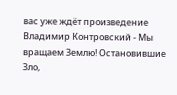вас уже ждёт произведение Владимир Контровский - Мы вращаем Землю! Остановившие Зло,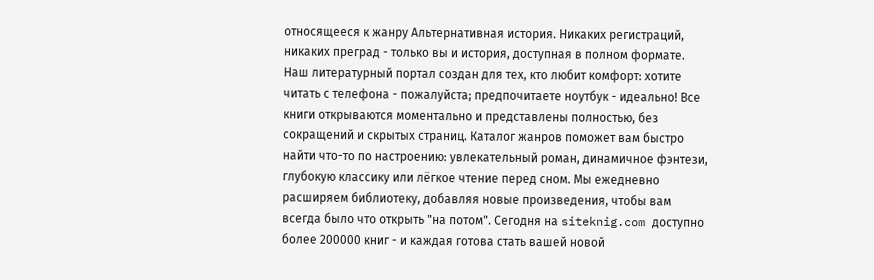относящееся к жанру Альтернативная история. Никаких регистраций, никаких преград - только вы и история, доступная в полном формате. Наш литературный портал создан для тех, кто любит комфорт: хотите читать с телефона - пожалуйста; предпочитаете ноутбук - идеально! Все книги открываются моментально и представлены полностью, без сокращений и скрытых страниц. Каталог жанров поможет вам быстро найти что-то по настроению: увлекательный роман, динамичное фэнтези, глубокую классику или лёгкое чтение перед сном. Мы ежедневно расширяем библиотеку, добавляя новые произведения, чтобы вам всегда было что открыть "на потом". Сегодня на siteknig.com доступно более 200000 книг - и каждая готова стать вашей новой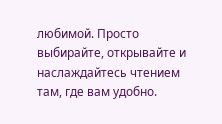любимой. Просто выбирайте, открывайте и наслаждайтесь чтением там, где вам удобно.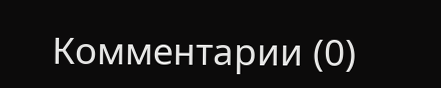Комментарии (0)